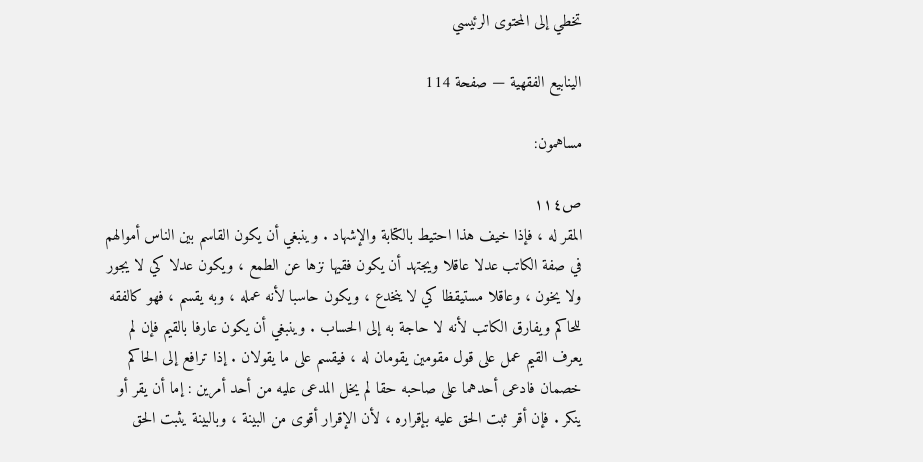تخطي إلى المحتوى الرئيسي

الينابيع الفقهية — صفحة 114

مساهمون:

ص١١٤
المقر له ، فإذا خيف هذا احتيط بالكتابة والإشهاد . وينبغي أن يكون القاسم بين الناس أموالهم في صفة الكاتب عدلا عاقلا ويجتهد أن يكون فقيها نزها عن الطمع ، ويكون عدلا كي لا يجور ولا يخون ، وعاقلا مستيقظا كي لا ينخدع ، ويكون حاسبا لأنه عمله ، وبه يقسم ، فهو كالفقه للحاكم ويفارق الكاتب لأنه لا حاجة به إلى الحساب . وينبغي أن يكون عارفا بالقيم فإن لم يعرف القيم عمل على قول مقومين يقومان له ، فيقسم على ما يقولان . إذا ترافع إلى الحاكم خصمان فادعى أحدهما على صاحبه حقا لم يخل المدعى عليه من أحد أمرين : إما أن يقر أو ينكر . فإن أقر ثبت الحق عليه بإقراره ، لأن الإقرار أقوى من البينة ، وبالبينة يثبت الحق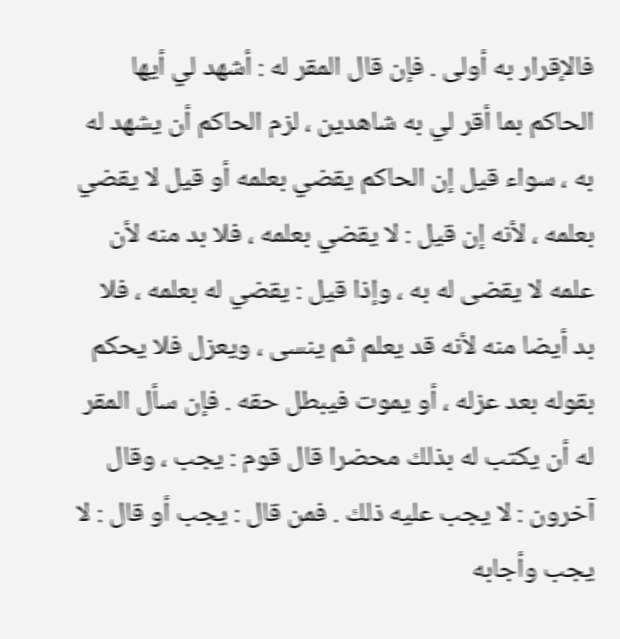فالإقرار به أولى . فإن قال المقر له : أشهد لي أيها الحاكم بما أقر لي به شاهدين ، لزم الحاكم أن يشهد له به ، سواء قيل إن الحاكم يقضي بعلمه أو قيل لا يقضي بعلمه ، لأنه إن قيل : لا يقضي بعلمه ، فلا بد منه لأن علمه لا يقضى له به ، وإذا قيل : يقضي له بعلمه ، فلا بد أيضا منه لأنه قد يعلم ثم ينسى ، ويعزل فلا يحكم بقوله بعد عزله ، أو يموت فيبطل حقه . فإن سأل المقر له أن يكتب له بذلك محضرا قال قوم : يجب ، وقال آخرون : لا يجب عليه ذلك . فمن قال : يجب أو قال : لا يجب وأجابه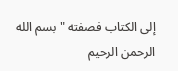إلى الكتاب فصفته " بسم الله الرحمن الرحيم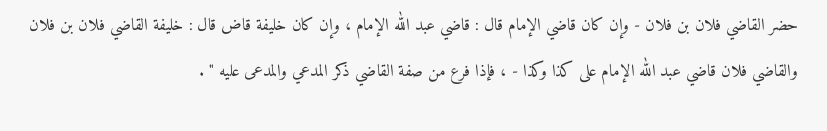حضر القاضي فلان بن فلان - وإن كان قاضي الإمام قال : قاضي عبد الله الإمام ، وإن كان خليفة قاض قال : خليفة القاضي فلان بن فلان والقاضي فلان قاضي عبد الله الإمام على كذا وكذا - ، فإذا فرع من صفة القاضي ذكر المدعي والمدعى عليه " .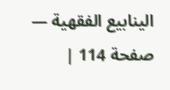الينابيع الفقهية — صفحة 114 |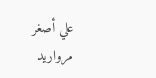علي أصغر مرواريد